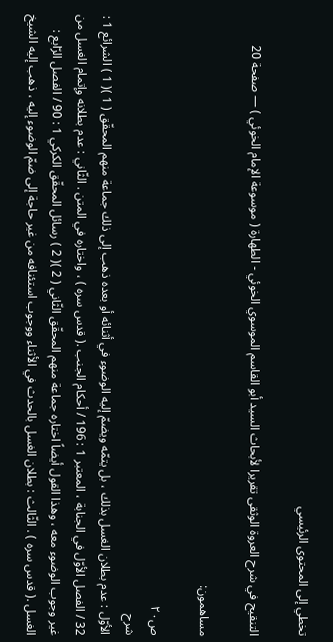تخطي إلى المحتوى الرئيسي

التنقيح في شرح العروة الوثقى تقريرا لأبحاث السيد أبو القاسم الموسوي الخوئي - الطهارة ( موسوعة الإمام الخوئي ) — صفحة 20

مساهمون:

ص٢٠
شرح
الأوّل : عدم بطلان الغسل بذلك ، بل يتمّه ويضمّ إليه الوضوء في أثنائه أو بعده ذهب إلى ذلك جماعة منهم المحقّق ( 1 )( 1 ) الشرائع 1 : 32 / الفصل الأوّل في الجنابة ، المعتبر 1 : 196 / أحكام الجنب .( قدس سره ) ، واختاره في المتن . الثّاني : عدم بطلانه وإتمام الغسل من غير وجوب الوضوء معه ، وهذا القول أيضاً اختاره جماعة منهم المحقّق الثّاني ( 2 )( 2 ) رسائل المحقّق الكركي 1 : 90 / الفصل الرّابع : الغسل .( قدس سره ) . الثّالث : بطلان الغسل بالحدث في الأثناء ووجوب استئنافه من غير حاجة إلى ضمّ الوضوء إليه ، ذهب إليه الشيخ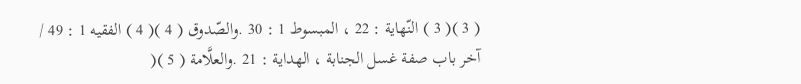( 3 )( 3 ) النّهاية : 22 ، المبسوط 1 : 30 .والصّدوق ( 4 )( 4 ) الفقيه 1 : 49 / آخر باب صفة غسل الجنابة ، الهداية : 21 .والعلَّامة ( 5 )(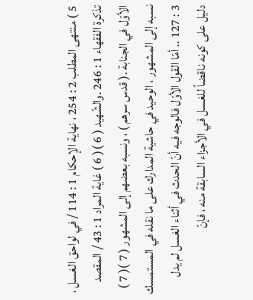5 ) منتهى المطلب 2 : 254 ، نهاية الإحكام 1 : 114 / في لواحق الغسل ، تذكرة الفقهاء 1 : 246 .والشّهيد ( 6 )( 6 ) غاية المراد 1 : 43 / المقصد الأوّل في الجنابة .( قدس سرهم ) ، ونسبه بعضهم إلى المشهور ( 7 )( 7 ) نسبه إلى المشهور ، الوحيد في حاشية المدارك على ما نقله في المستمسك 3 : 127 .. أمّا القول الأوّل فالوجه فيه أنّ الحدث في أثناء الغسل لم يدل دليل على كونه ناقضاً للغسل في الأجزاء السابقة منه ، فإنّ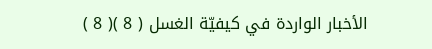الأخبار الواردة في كيفيّة الغسل ( 8 )( 8 )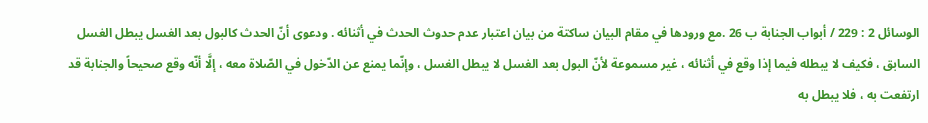الوسائل 2 : 229 / أبواب الجنابة ب 26 .مع ورودها في مقام البيان ساكتة من بيان اعتبار عدم حدوث الحدث في أثنائه . ودعوى أنّ الحدث كالبول بعد الغسل يبطل الغسل السابق ، فكيف لا يبطله فيما إذا وقع في أثنائه ، غير مسموعة لأنّ البول بعد الغسل لا يبطل الغسل ، وإنّما يمنع عن الدّخول في الصّلاة معه ، إلَّا أنّه وقع صحيحاً والجنابة قد ارتفعت به ، فلا يبطل به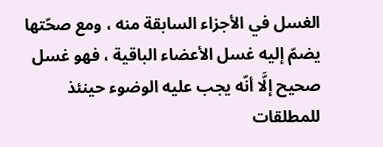الغسل في الأجزاء السابقة منه ، ومع صحّتها يضمّ إليه غسل الأعضاء الباقية ، فهو غسل صحيح إلَّا أنّه يجب عليه الوضوء حينئذ للمطلقات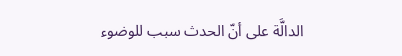الدالَّة على أنّ الحدث سبب للوضوء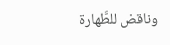وناقض للطَّهارة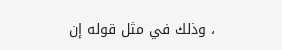، وذلك في مثل قوله إن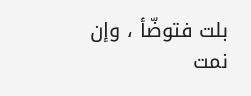بلت فتوضّأ ، وإن نمت